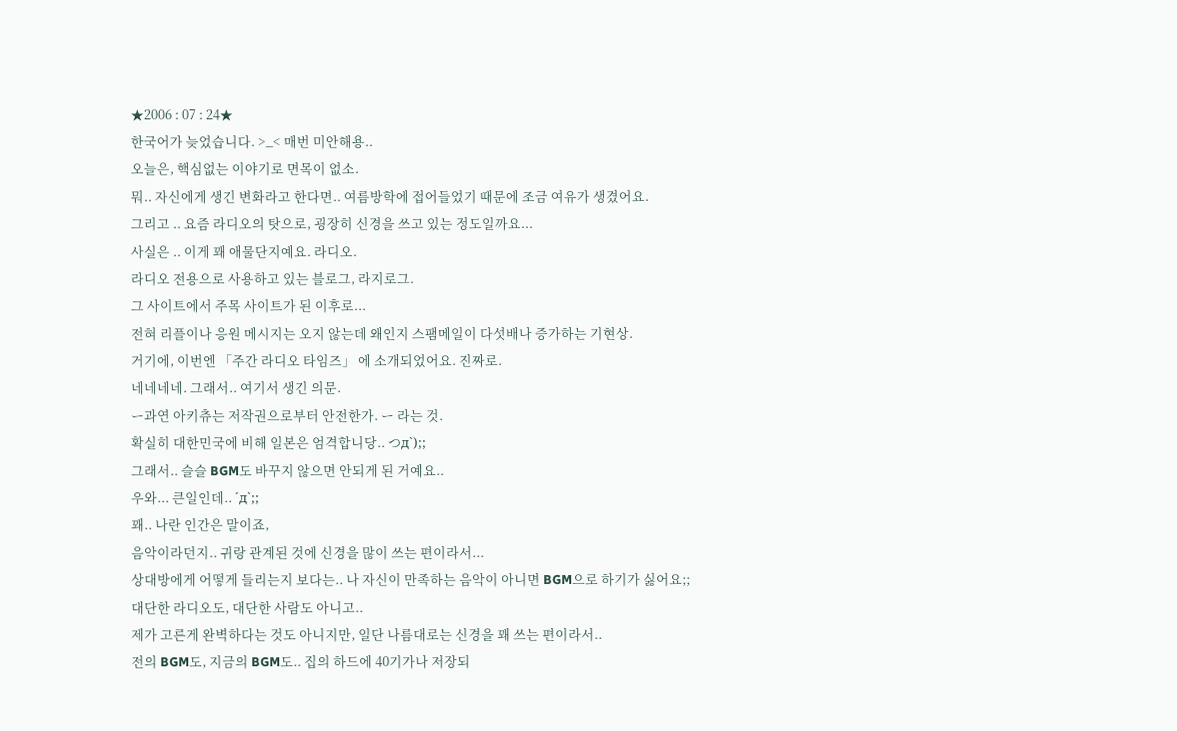★2006 : 07 : 24★
한국어가 늦었습니다. >_< 매번 미안해용..
오늘은, 핵심없는 이야기로 면목이 없소.
뭐.. 자신에게 생긴 변화라고 한다면.. 여름방학에 접어들었기 때문에 조금 여유가 생겼어요.
그리고 .. 요즘 라디오의 탓으로, 굉장히 신경을 쓰고 있는 정도일까요...
사실은 .. 이게 꽤 애물단지예요. 라디오.
라디오 전용으로 사용하고 있는 블로그, 라지로그.
그 사이트에서 주목 사이트가 된 이후로...
전혀 리플이나 응원 메시지는 오지 않는데 왜인지 스팸메일이 다섯배나 증가하는 기현상.
거기에, 이번엔 「주간 라디오 타임즈」 에 소개되었어요. 진짜로.
네네네네. 그래서.. 여기서 생긴 의문.
ー과연 아키츄는 저작권으로부터 안전한가. ー 라는 것.
확실히 대한민국에 비해 일본은 엄격합니당.. つд`);;
그래서.. 슬슬 BGM도 바꾸지 않으면 안되게 된 거예요..
우와... 큰일인데.. ´д`;;
꽤.. 나란 인간은 말이죠,
음악이라던지.. 귀랑 관계된 것에 신경을 많이 쓰는 편이라서...
상대방에게 어떻게 들리는지 보다는.. 나 자신이 만족하는 음악이 아니면 BGM으로 하기가 싫어요;;
대단한 라디오도, 대단한 사람도 아니고..
제가 고른게 완벽하다는 것도 아니지만, 일단 나름대로는 신경을 꽤 쓰는 편이라서..
전의 BGM도, 지금의 BGM도.. 집의 하드에 40기가나 저장되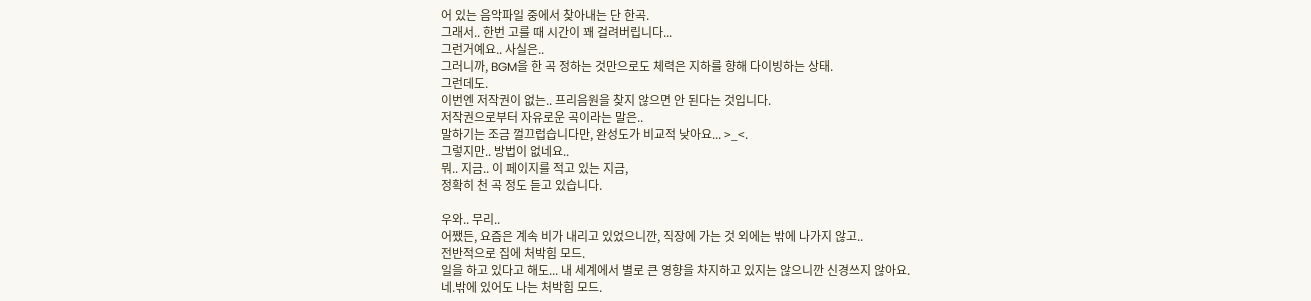어 있는 음악파일 중에서 찾아내는 단 한곡.
그래서.. 한번 고를 때 시간이 꽤 걸려버립니다...
그런거예요.. 사실은..
그러니까, BGM을 한 곡 정하는 것만으로도 체력은 지하를 향해 다이빙하는 상태.
그런데도.
이번엔 저작권이 없는.. 프리음원을 찾지 않으면 안 된다는 것입니다.
저작권으로부터 자유로운 곡이라는 말은..
말하기는 조금 껄끄럽습니다만, 완성도가 비교적 낮아요... >_<.
그렇지만.. 방법이 없네요..
뭐.. 지금.. 이 페이지를 적고 있는 지금,
정확히 천 곡 정도 듣고 있습니다.

우와.. 무리..
어쨌든, 요즘은 계속 비가 내리고 있었으니깐, 직장에 가는 것 외에는 밖에 나가지 않고..
전반적으로 집에 처박힘 모드.
일을 하고 있다고 해도... 내 세계에서 별로 큰 영향을 차지하고 있지는 않으니깐 신경쓰지 않아요.
네.밖에 있어도 나는 처박힘 모드.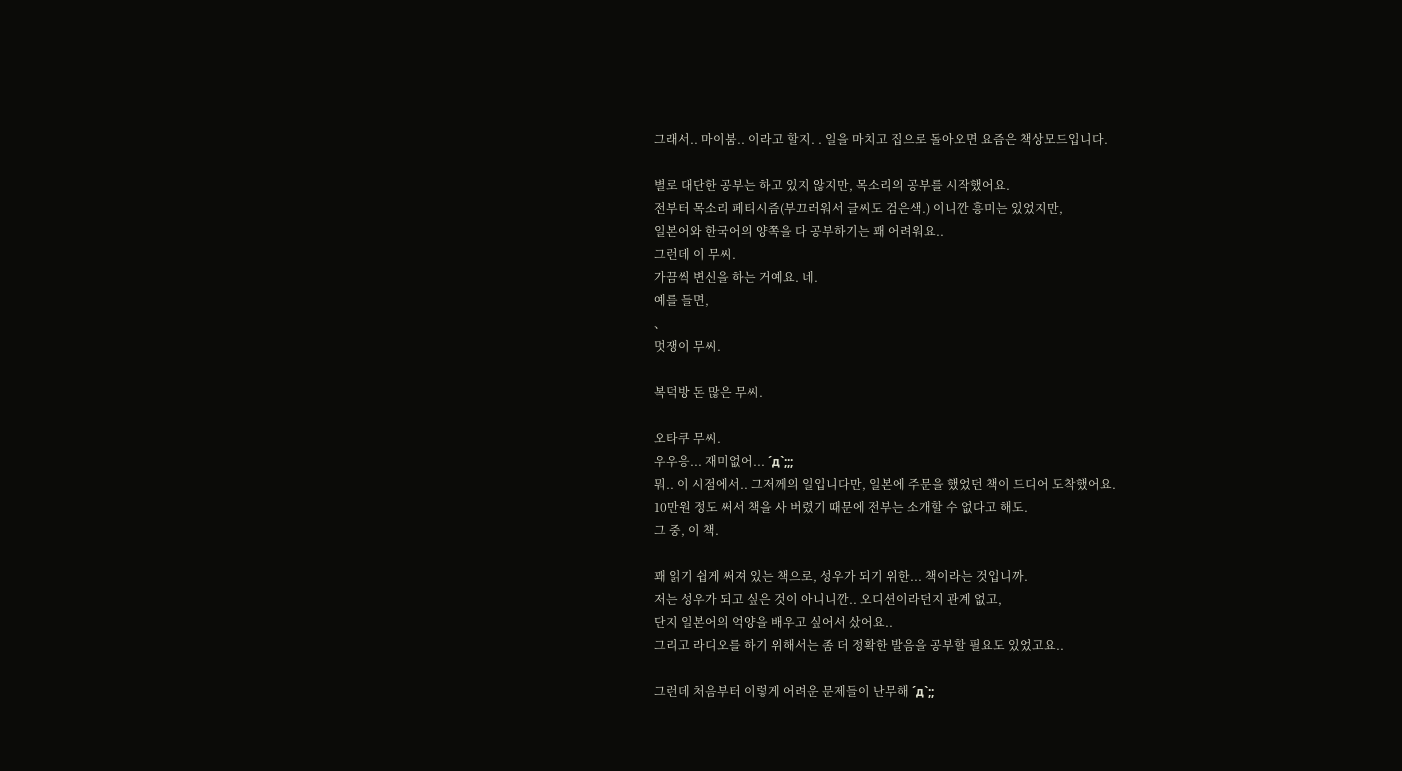그래서.. 마이붐.. 이라고 할지. . 일을 마치고 집으로 돌아오면 요즘은 책상모드입니다.

별로 대단한 공부는 하고 있지 않지만, 목소리의 공부를 시작했어요.
전부터 목소리 페티시즘(부끄러워서 글씨도 검은색.) 이니깐 흥미는 있었지만,
일본어와 한국어의 양쪽을 다 공부하기는 꽤 어려워요..
그런데 이 무씨.
가끔씩 변신을 하는 거예요. 네.
예를 들면,
、
멋쟁이 무씨.

복덕방 돈 많은 무씨.

오타쿠 무씨.
우우응... 재미없어... ´д`;;;
뭐.. 이 시점에서.. 그저께의 일입니다만, 일본에 주문을 했었던 책이 드디어 도착했어요.
10만원 정도 써서 책을 사 버렸기 때문에 전부는 소개할 수 없다고 해도.
그 중, 이 책.

꽤 읽기 쉽게 써져 있는 책으로, 성우가 되기 위한... 책이라는 것입니까.
저는 성우가 되고 싶은 것이 아니니깐.. 오디션이라던지 관계 없고,
단지 일본어의 억양을 배우고 싶어서 샀어요..
그리고 라디오를 하기 위해서는 좀 더 정확한 발음을 공부할 필요도 있었고요..

그런데 처음부터 이렇게 어려운 문제들이 난무해 ´д`;;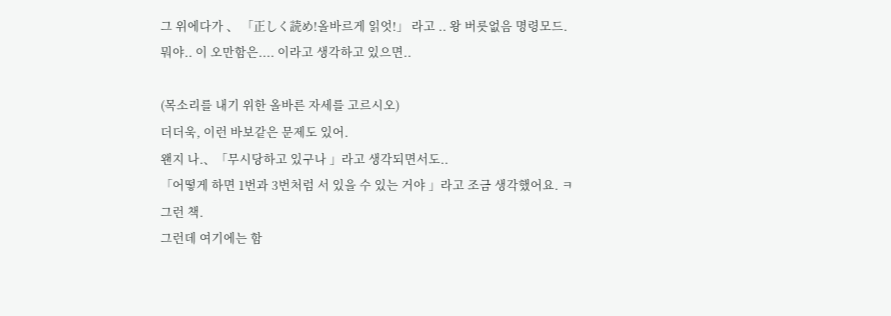그 위에다가 、 「正しく読め!올바르게 읽엇!」 라고 .. 왕 버릇없음 명령모드.
뭐야.. 이 오만함은.... 이라고 생각하고 있으면..

(목소리를 내기 위한 올바른 자세를 고르시오)
더더욱, 이런 바보같은 문제도 있어.
왠지 나.、「무시당하고 있구나 」라고 생각되면서도..
「어떻게 하면 1번과 3번처럼 서 있을 수 있는 거야 」라고 조금 생각했어요. ㅋ
그런 책.
그런데 여기에는 함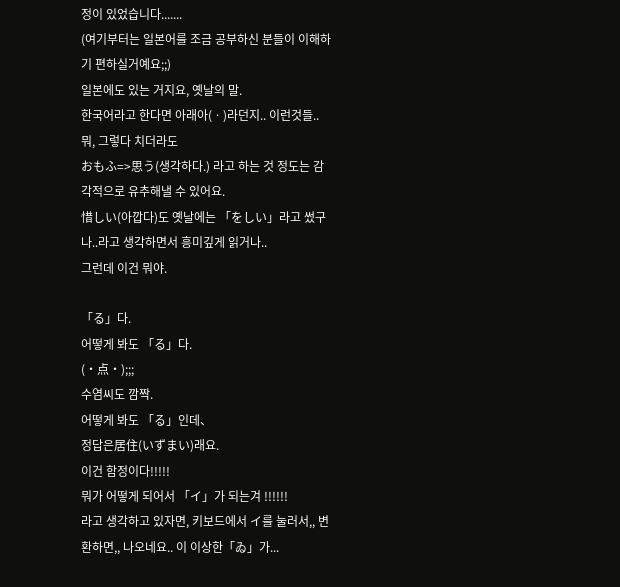정이 있었습니다.......
(여기부터는 일본어를 조금 공부하신 분들이 이해하기 편하실거예요;;)
일본에도 있는 거지요, 옛날의 말.
한국어라고 한다면 아래아(ㆍ)라던지.. 이런것들..
뭐, 그렇다 치더라도
おもふ=>思う(생각하다.) 라고 하는 것 정도는 감각적으로 유추해낼 수 있어요.
惜しい(아깝다)도 옛날에는 「をしい」라고 썼구나..라고 생각하면서 흥미깊게 읽거나..
그런데 이건 뭐야.

「る」다.
어떻게 봐도 「る」다.
(・点・);;;
수염씨도 깜짝.
어떻게 봐도 「る」인데、
정답은居住(いずまい)래요.
이건 함정이다!!!!!
뭐가 어떻게 되어서 「イ」가 되는겨 !!!!!!
라고 생각하고 있자면, 키보드에서 イ를 눌러서,, 변환하면,, 나오네요.. 이 이상한「ゐ」가...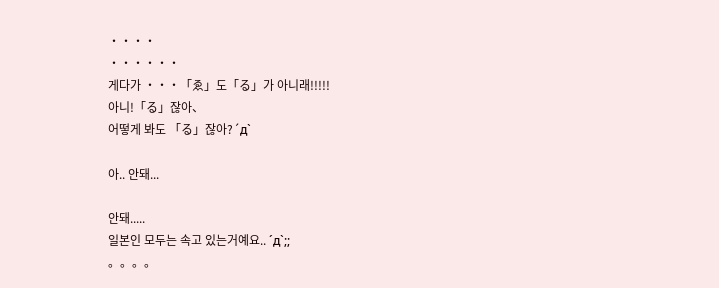・・・・
・・・・・・
게다가 ・・・「ゑ」도「る」가 아니래!!!!!
아니!「る」잖아、
어떻게 봐도 「る」잖아?´д`

아.. 안돼...

안돼.....
일본인 모두는 속고 있는거예요.. ´д`;;
。。。。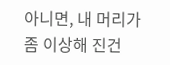아니면, 내 머리가 좀 이상해 진건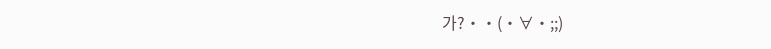가?・・(・∀・;;)